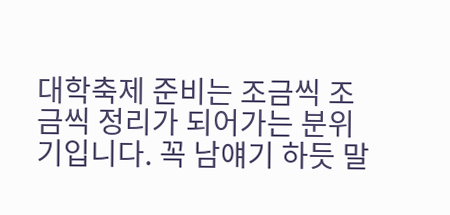대학축제 준비는 조금씩 조금씩 정리가 되어가는 분위기입니다. 꼭 남얘기 하듯 말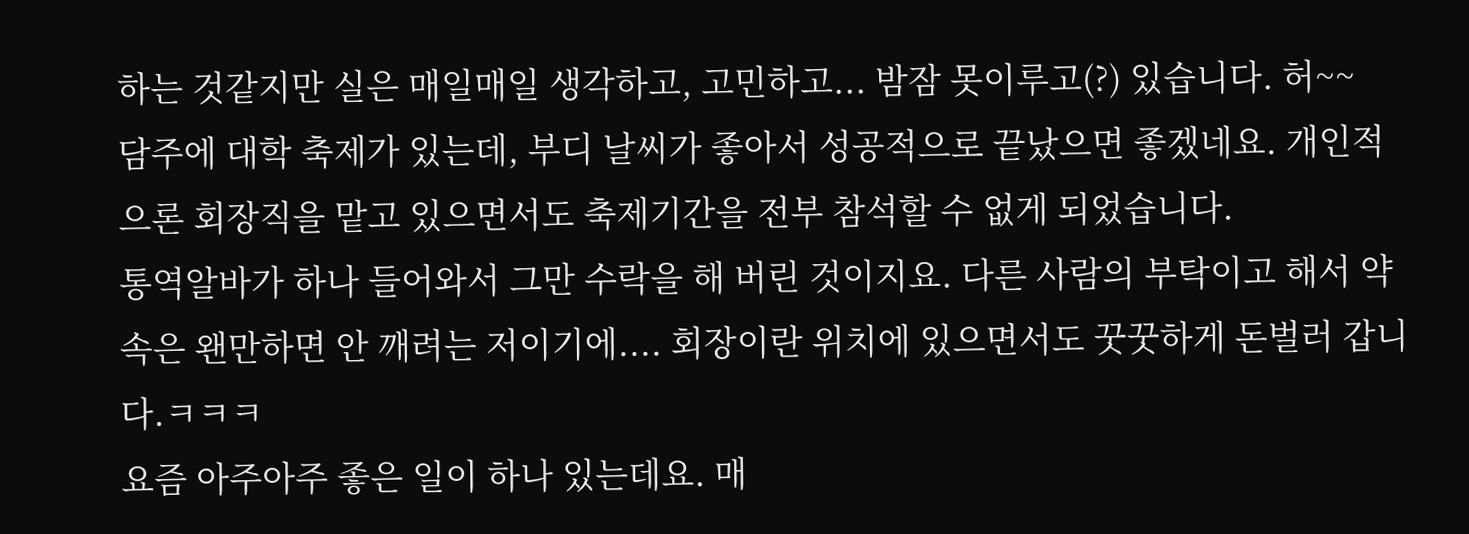하는 것같지만 실은 매일매일 생각하고, 고민하고... 밤잠 못이루고(?) 있습니다. 허~~
담주에 대학 축제가 있는데, 부디 날씨가 좋아서 성공적으로 끝났으면 좋겠네요. 개인적으론 회장직을 맡고 있으면서도 축제기간을 전부 참석할 수 없게 되었습니다.
통역알바가 하나 들어와서 그만 수락을 해 버린 것이지요. 다른 사람의 부탁이고 해서 약속은 왠만하면 안 깨려는 저이기에.... 회장이란 위치에 있으면서도 꿋꿋하게 돈벌러 갑니다.ㅋㅋㅋ
요즘 아주아주 좋은 일이 하나 있는데요. 매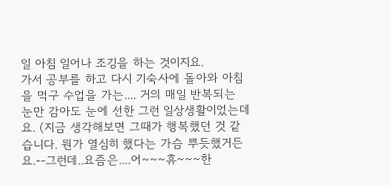일 아침 일어나 조깅을 하는 것이지요.
가서 공부를 하고 다시 기숙사에 돌아와 아침을 먹구 수업을 가는.... 거의 매일 반복되는 눈만 감아도 눈에 선한 그런 일상생활이었는데요. (지금 생각해보면 그때가 행복했던 것 같습니다. 뭔가 열심히 했다는 가슴 뿌듯했거든요.--그런데..요즘은....어~~~휴~~~한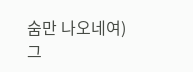숨만 나오네여)
그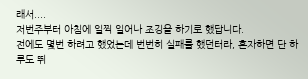래서....
저번주부터 아침에 일찍 일어나 조깅을 하기로 했답니다.
전에도 몇번 하려고 했었는데 번번히 실패를 했던터라, 혼자하면 단 하루도 뛰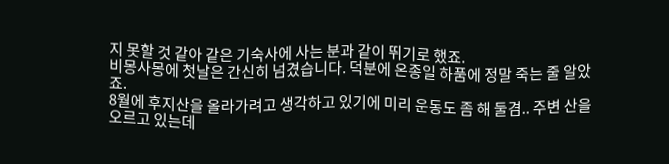지 못할 것 같아 같은 기숙사에 사는 분과 같이 뛰기로 했죠.
비몽사몽에 첫날은 간신히 넘겼습니다. 덕분에 온종일 하품에 정말 죽는 줄 알았죠.
8월에 후지산을 올라가려고 생각하고 있기에 미리 운동도 좀 해 둘겸.. 주변 산을 오르고 있는데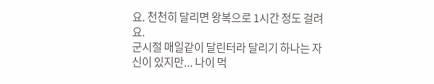요. 천천히 달리면 왕복으로 1시간 정도 걸려요.
군시절 매일같이 달린터라 달리기 하나는 자신이 있지만... 나이 먹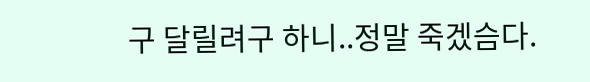구 달릴려구 하니..정말 죽겠슴다.